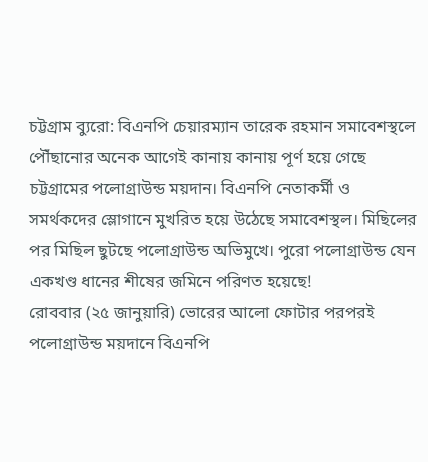চট্টগ্রাম ব্যুরো: বিএনপি চেয়ারম্যান তারেক রহমান সমাবেশস্থলে পৌঁছানোর অনেক আগেই কানায় কানায় পূর্ণ হয়ে গেছে চট্টগ্রামের পলোগ্রাউন্ড ময়দান। বিএনপি নেতাকর্মী ও সমর্থকদের স্লোগানে মুখরিত হয়ে উঠেছে সমাবেশস্থল। মিছিলের পর মিছিল ছুটছে পলোগ্রাউন্ড অভিমুখে। পুরো পলোগ্রাউন্ড যেন একখণ্ড ধানের শীষের জমিনে পরিণত হয়েছে!
রোববার (২৫ জানুয়ারি) ভোরের আলো ফোটার পরপরই পলোগ্রাউন্ড ময়দানে বিএনপি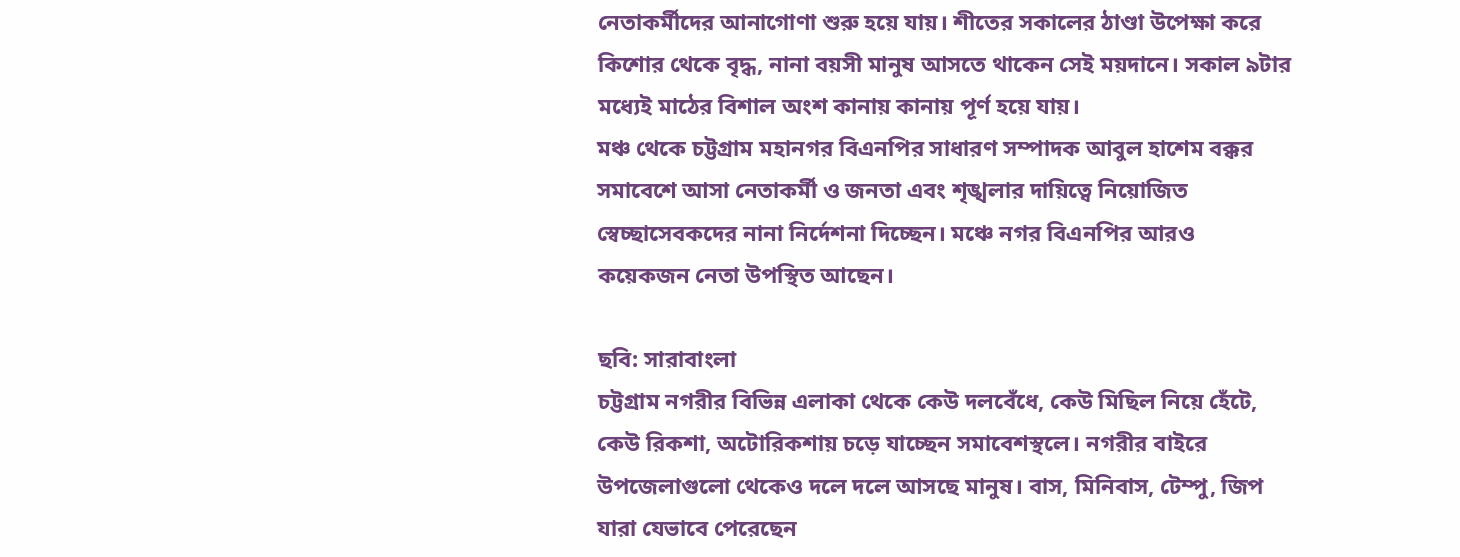নেতাকর্মীদের আনাগোণা শুরু হয়ে যায়। শীতের সকালের ঠাণ্ডা উপেক্ষা করে কিশোর থেকে বৃদ্ধ, নানা বয়সী মানুষ আসতে থাকেন সেই ময়দানে। সকাল ৯টার মধ্যেই মাঠের বিশাল অংশ কানায় কানায় পূর্ণ হয়ে যায়।
মঞ্চ থেকে চট্টগ্রাম মহানগর বিএনপির সাধারণ সম্পাদক আবুল হাশেম বক্কর সমাবেশে আসা নেতাকর্মী ও জনতা এবং শৃঙ্খলার দায়িত্বে নিয়োজিত স্বেচ্ছাসেবকদের নানা নির্দেশনা দিচ্ছেন। মঞ্চে নগর বিএনপির আরও কয়েকজন নেতা উপস্থিত আছেন।

ছবি: সারাবাংলা
চট্টগ্রাম নগরীর বিভিন্ন এলাকা থেকে কেউ দলবেঁধে, কেউ মিছিল নিয়ে হেঁটে, কেউ রিকশা, অটোরিকশায় চড়ে যাচ্ছেন সমাবেশস্থলে। নগরীর বাইরে উপজেলাগুলো থেকেও দলে দলে আসছে মানুষ। বাস, মিনিবাস, টেম্পু, জিপ যারা যেভাবে পেরেছেন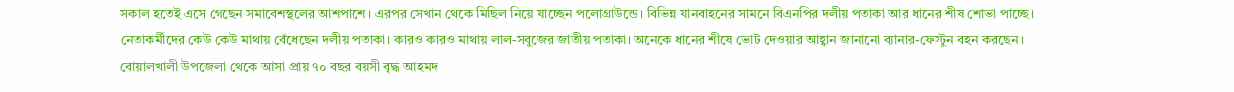সকাল হতেই এসে গেছেন সমাবেশস্থলের আশপাশে। এরপর সেখান থেকে মিছিল নিয়ে যাচ্ছেন পলোগ্রাউন্ডে। বিভিন্ন যানবাহনের সামনে বিএনপির দলীয় পতাকা আর ধানের শীষ শোভা পাচ্ছে।
নেতাকর্মীদের কেউ কেউ মাথায় বেঁধেছেন দলীয় পতাকা। কারও কারও মাথায় লাল-সবুজের জাতীয় পতাকা। অনেকে ধানের শীষে ভোট দেওয়ার আহ্বান জানানো ব্যানার-ফেস্টুন বহন করছেন।
বোয়ালখালী উপজেলা থেকে আসা প্রায় ৭০ বছর বয়সী বৃদ্ধ আহমদ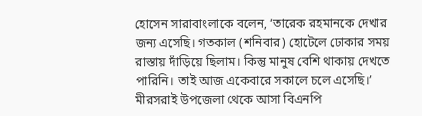হোসেন সারাবাংলাকে বলেন, ‘তারেক রহমানকে দেখার জন্য এসেছি। গতকাল (শনিবার) হোটেলে ঢোকার সময় রাস্তায় দাঁড়িয়ে ছিলাম। কিন্তু মানুষ বেশি থাকায় দেখতে পারিনি। তাই আজ একেবারে সকালে চলে এসেছি।’
মীরসরাই উপজেলা থেকে আসা বিএনপি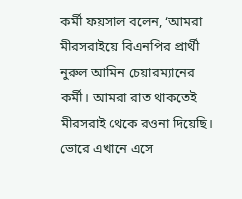কর্মী ফয়সাল বলেন, ‘আমরা মীরসরাইয়ে বিএনপির প্রার্থী নুরুল আমিন চেয়ারম্যানের কর্মী। আমরা রাত থাকতেই মীরসরাই থেকে রওনা দিয়েছি। ভোরে এখানে এসে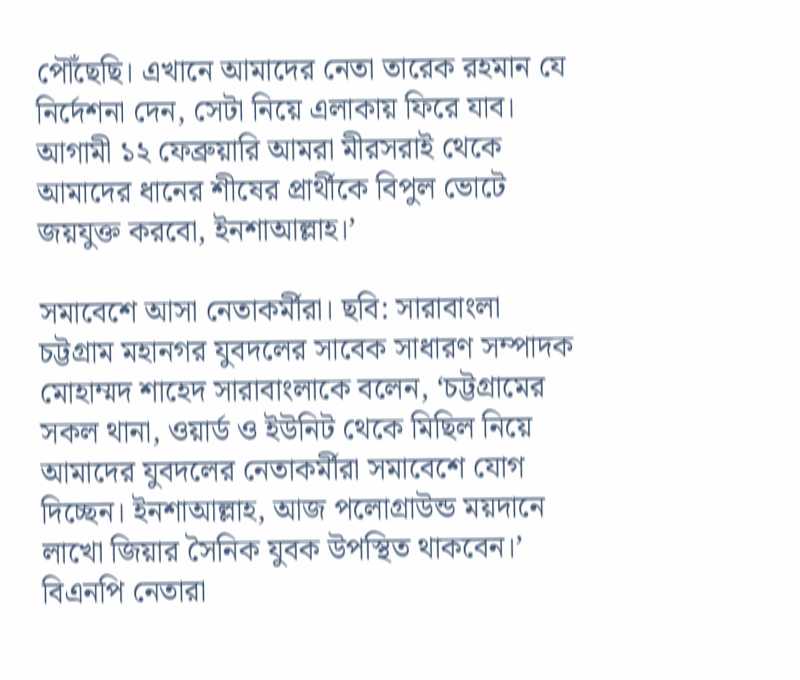পৌঁছেছি। এখানে আমাদের নেতা তারেক রহমান যে নির্দেশনা দেন, সেটা নিয়ে এলাকায় ফিরে যাব। আগামী ১২ ফেব্রুয়ারি আমরা মীরসরাই থেকে আমাদের ধানের শীষের প্রার্থীকে বিপুল ভোটে জয়যুক্ত করবো, ইনশাআল্লাহ।’

সমাবেশে আসা নেতাকর্মীরা। ছবি: সারাবাংলা
চট্টগ্রাম মহানগর যুবদলের সাবেক সাধারণ সম্পাদক মোহাম্মদ শাহেদ সারাবাংলাকে বলেন, ‘চট্টগ্রামের সকল থানা, ওয়ার্ড ও ইউনিট থেকে মিছিল নিয়ে আমাদের যুবদলের নেতাকর্মীরা সমাবেশে যোগ দিচ্ছেন। ইনশাআল্লাহ, আজ পলোগ্রাউন্ড ময়দানে লাখো জিয়ার সৈনিক যুবক উপস্থিত থাকবেন।’
বিএনপি নেতারা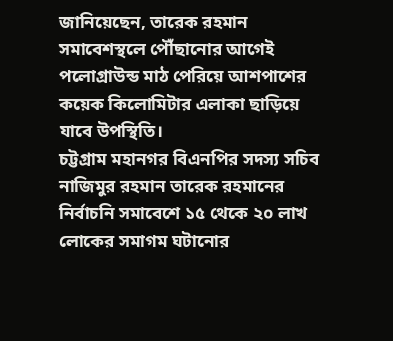জানিয়েছেন, তারেক রহমান সমাবেশস্থলে পৌঁছানোর আগেই পলোগ্রাউন্ড মাঠ পেরিয়ে আশপাশের কয়েক কিলোমিটার এলাকা ছাড়িয়ে যাবে উপস্থিতি।
চট্টগ্রাম মহানগর বিএনপির সদস্য সচিব নাজিমুর রহমান তারেক রহমানের নির্বাচনি সমাবেশে ১৫ থেকে ২০ লাখ লোকের সমাগম ঘটানোর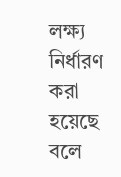লক্ষ্য নির্ধারণ করা হয়েছে বলে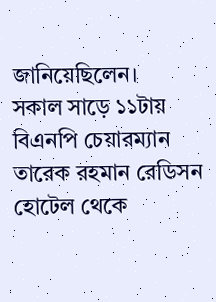জানিয়েছিলেন।
সকাল সাড়ে ১১টায় বিএনপি চেয়ারম্যান তারেক রহমান রেডিসন হোটেল থেকে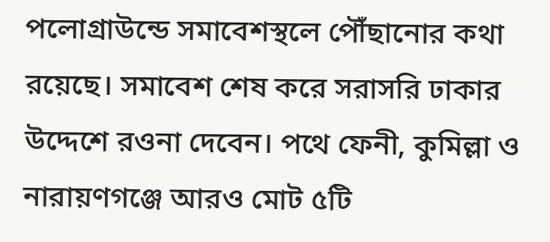পলোগ্রাউন্ডে সমাবেশস্থলে পৌঁছানোর কথা রয়েছে। সমাবেশ শেষ করে সরাসরি ঢাকার উদ্দেশে রওনা দেবেন। পথে ফেনী, কুমিল্লা ও নারায়ণগঞ্জে আরও মোট ৫টি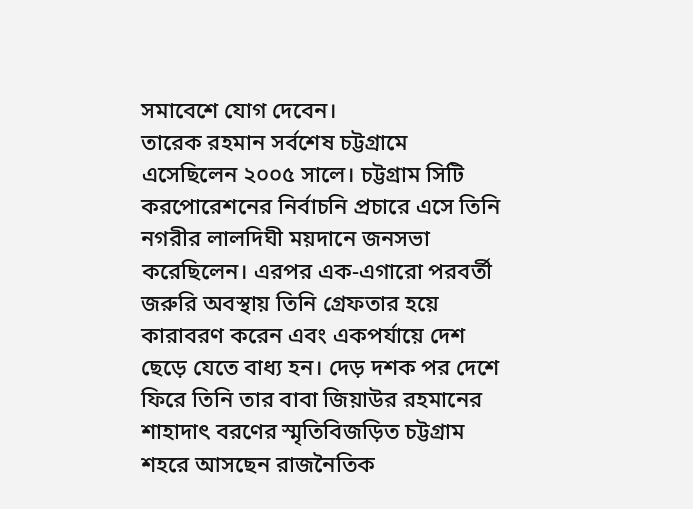সমাবেশে যোগ দেবেন।
তারেক রহমান সর্বশেষ চট্টগ্রামে এসেছিলেন ২০০৫ সালে। চট্টগ্রাম সিটি করপোরেশনের নির্বাচনি প্রচারে এসে তিনি নগরীর লালদিঘী ময়দানে জনসভা করেছিলেন। এরপর এক-এগারো পরবর্তী জরুরি অবস্থায় তিনি গ্রেফতার হয়ে কারাবরণ করেন এবং একপর্যায়ে দেশ ছেড়ে যেতে বাধ্য হন। দেড় দশক পর দেশে ফিরে তিনি তার বাবা জিয়াউর রহমানের শাহাদাৎ বরণের স্মৃতিবিজড়িত চট্টগ্রাম শহরে আসছেন রাজনৈতিক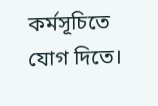কর্মসূচিতে যোগ দিতে।